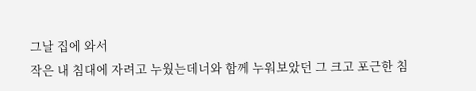그날 집에 와서
작은 내 침대에 자려고 누웠는데너와 함께 누워보았던 그 크고 포근한 침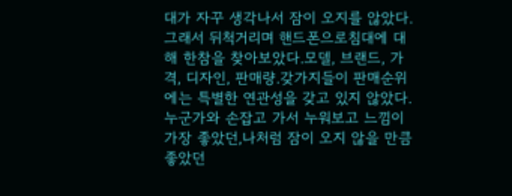대가 자꾸 생각나서 잠이 오지를 않았다.그래서 뒤척거리며 핸드폰으로침대에 대해 한참을 찾아보았다.모델, 브랜드, 가격, 디자인, 판매량.갖가지들이 판매순위에는 특별한 연관성을 갖고 있지 않았다.누군가와 손잡고 가서 누워보고 느낌이 가장 좋았던,나처럼 잠이 오지 않을 만큼 좋았던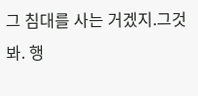그 침대를 사는 거겠지.그것 봐. 행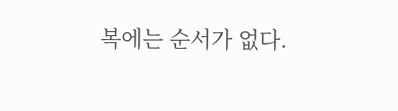복에는 순서가 없다.